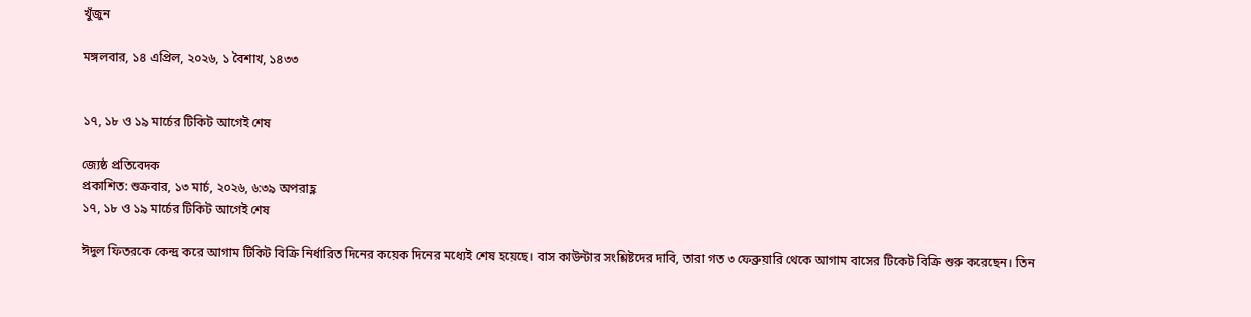খুঁজুন

মঙ্গলবার, ১৪ এপ্রিল, ২০২৬, ১ বৈশাখ, ১৪৩৩


১৭, ১৮ ও ১৯ মার্চের টিকিট আগেই শেষ

জ্যেষ্ঠ প্রতিবেদক
প্রকাশিত: শুক্রবার, ১৩ মার্চ, ২০২৬, ৬:৩৯ অপরাহ্ণ
১৭, ১৮ ও ১৯ মার্চের টিকিট আগেই শেষ

ঈদুল ফিতরকে কেন্দ্র করে আগাম টিকিট বিক্রি নির্ধারিত দিনের কয়েক দিনের মধ্যেই শেষ হয়েছে। বাস কাউন্টার সংশ্লিষ্টদের দাবি, তারা গত ৩ ফেব্রুয়ারি থেকে আগাম বাসের টিকেট বিক্রি শুরু করেছেন। তিন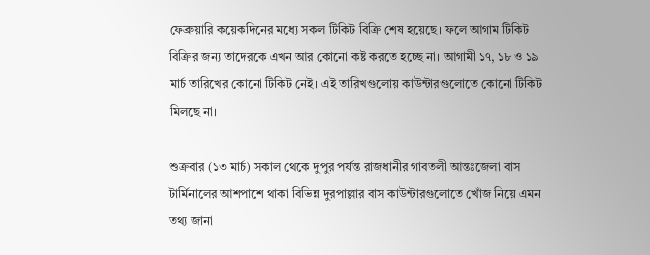ফেব্রুয়ারি কয়েকদিনের মধ্যে সকল টিকিট বিক্রি শেষ হয়েছে। ফলে আগাম টিকিট বিক্রির জন্য তাদেরকে এখন আর কোনো কষ্ট করতে হচ্ছে না। আগামী ১৭, ১৮ ও ১৯ মার্চ তারিখের কোনো টিকিট নেই। এই তারিখগুলোয় কাউন্টারগুলোতে কোনো টিকিট মিলছে না।

শুক্রবার (১৩ মার্চ) সকাল থেকে দুপুর পর্যন্ত রাজধানীর গাবতলী আন্তঃজেলা বাস টার্মিনালের আশপাশে থাকা বিভিন্ন দুরপাল্লার বাস কাউন্টারগুলোতে খোঁজ নিয়ে এমন তথ্য জানা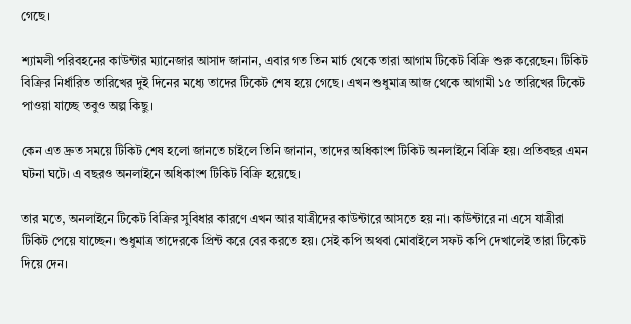গেছে।

শ্যামলী পরিবহনের কাউন্টার ম্যানেজার আসাদ জানান, এবার গত তিন মার্চ থেকে তারা আগাম টিকেট বিক্রি শুরু করেছেন। টিকিট বিক্রির নির্ধারিত তারিখের দুই দিনের মধ্যে তাদের টিকেট শেষ হয়ে গেছে। এখন শুধুমাত্র আজ থেকে আগামী ১৫ তারিখের টিকেট পাওয়া যাচ্ছে তবুও অল্প কিছু।

কেন এত দ্রুত সময়ে টিকিট শেষ হলো জানতে চাইলে তিনি জানান, তাদের অধিকাংশ টিকিট অনলাইনে বিক্রি হয়। প্রতিবছর এমন ঘটনা ঘটে। এ বছরও অনলাইনে অধিকাংশ টিকিট বিক্রি হয়েছে।

তার মতে, অনলাইনে টিকেট বিক্রির সুবিধার কারণে এখন আর যাত্রীদের কাউন্টারে আসতে হয় না। কাউন্টারে না এসে যাত্রীরা টিকিট পেয়ে যাচ্ছেন। শুধুমাত্র তাদেরকে প্রিন্ট করে বের করতে হয়। সেই কপি অথবা মোবাইলে সফট কপি দেখালেই তারা টিকেট দিয়ে দেন।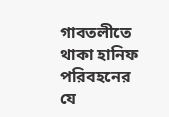গাবতলীতে থাকা হানিফ পরিবহনের যে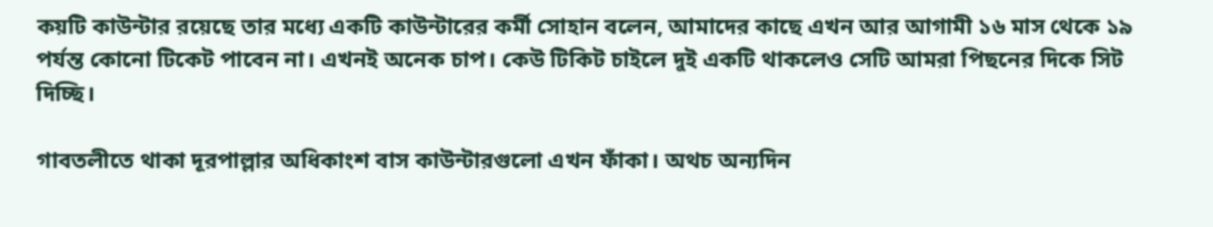কয়টি কাউন্টার রয়েছে তার মধ্যে একটি কাউন্টারের কর্মী সোহান বলেন, আমাদের কাছে এখন আর আগামী ১৬ মাস থেকে ১৯ পর্যন্ত কোনো টিকেট পাবেন না। এখনই অনেক চাপ। কেউ টিকিট চাইলে দুই একটি থাকলেও সেটি আমরা পিছনের দিকে সিট দিচ্ছি।

গাবতলীতে থাকা দূরপাল্লার অধিকাংশ বাস কাউন্টারগুলো এখন ফাঁকা। অথচ অন্যদিন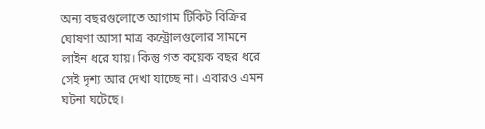অন্য বছরগুলোতে আগাম টিকিট বিক্রির ঘোষণা আসা মাত্র কন্ট্রোলগুলোর সামনে লাইন ধরে যায়। কিন্তু গত কয়েক বছর ধরে সেই দৃশ্য আর দেখা যাচ্ছে না। এবারও এমন ঘটনা ঘটেছে।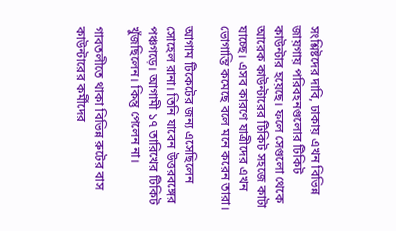সংশ্লিষ্টদের দাবি, ঢাকায় এখন বিভিন্ন জায়গায় পরিবহনগুলোর টিকিট কাউন্টার হয়েছে। ফলে সেগুলো থেকে আরেক কাউন্টারের টিকিট সহজে কাটা যাচ্ছে। এসব কারণে যাত্রীদের এখন ভোগান্তি কমেছে বলে মনে করেন তারা।

আগাম টিকেটের জন্য এসেছিলেন সোহেল রানা। তিনি যাবেন উত্তরবঙ্গের পঞ্চগড়ে। আগামী ১৭ তারিখের টিকিট খুঁজছিলেন। কিন্তু পেলেন না।

গাবতলীতে থাকা বিভিন্ন রুটের বাস কাউন্টারের কর্মীদের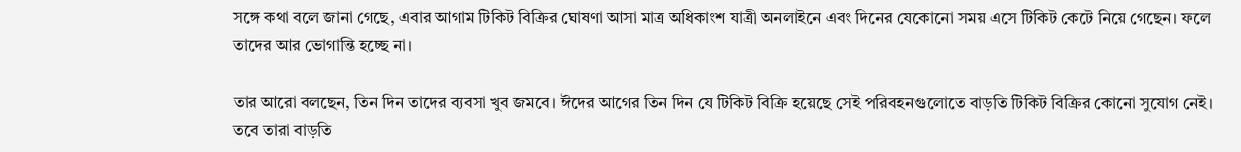সঙ্গে কথা বলে জানা গেছে, এবার আগাম টিকিট বিক্রির ঘোষণা আসা মাত্র অধিকাংশ যাত্রী অনলাইনে এবং দিনের যেকোনো সময় এসে টিকিট কেটে নিয়ে গেছেন। ফলে তাদের আর ভোগান্তি হচ্ছে না।

তার আরো বলছেন, তিন দিন তাদের ব্যবসা খুব জমবে। ঈদের আগের তিন দিন যে টিকিট বিক্রি হয়েছে সেই পরিবহনগুলোতে বাড়তি টিকিট বিক্রির কোনো সুযোগ নেই। তবে তারা বাড়তি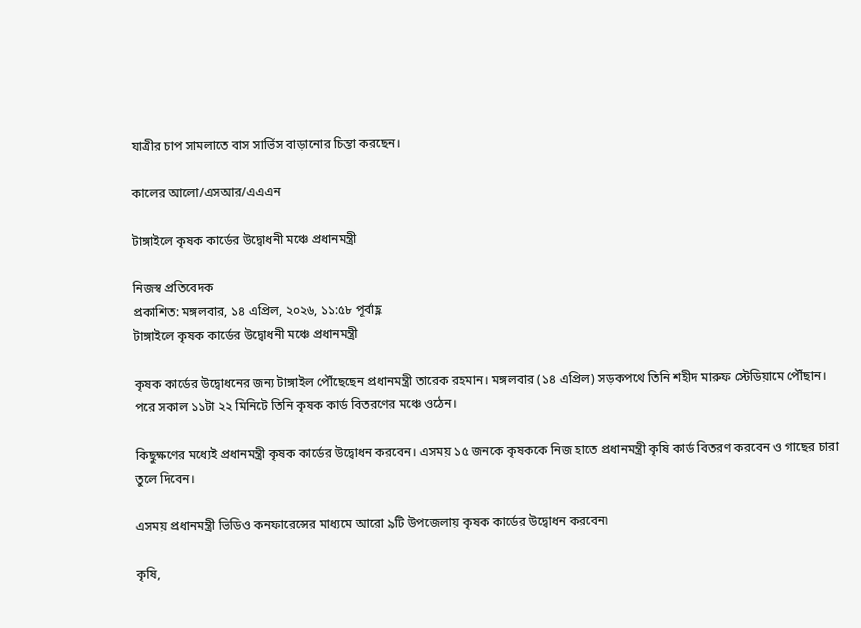যাত্রীর চাপ সামলাতে বাস সার্ভিস বাড়ানোর চিন্তা করছেন।

কালের আলো/এসআর/এএএন

টাঙ্গাইলে কৃষক কার্ডের উদ্বোধনী মঞ্চে প্রধানমন্ত্রী

নিজস্ব প্রতিবেদক
প্রকাশিত: মঙ্গলবার, ১৪ এপ্রিল, ২০২৬, ১১:৫৮ পূর্বাহ্ণ
টাঙ্গাইলে কৃষক কার্ডের উদ্বোধনী মঞ্চে প্রধানমন্ত্রী

কৃষক কার্ডের উদ্বোধনের জন্য টাঙ্গাইল পৌঁছেছেন প্রধানমন্ত্রী তারেক রহমান। মঙ্গলবার (১৪ এপ্রিল) সড়কপথে তিনি শহীদ মারুফ স্টেডিয়ামে পৌঁছান। পরে সকাল ১১টা ২২ মিনিটে তিনি কৃষক কার্ড বিতরণের মঞ্চে ওঠেন।

কিছুক্ষণের মধ্যেই প্রধানমন্ত্রী কৃষক কার্ডের উদ্বোধন করবেন। এসময় ১৫ জনকে কৃষককে নিজ হাতে প্রধানমন্ত্রী কৃষি কার্ড বিতরণ করবেন ও গাছের চারা তুলে দিবেন।

এসময় প্রধানমন্ত্রী ভিডিও কনফারেন্সের মাধ্যমে আরো ৯টি উপজেলায় কৃষক কার্ডের উদ্বোধন করবেন৷

কৃষি,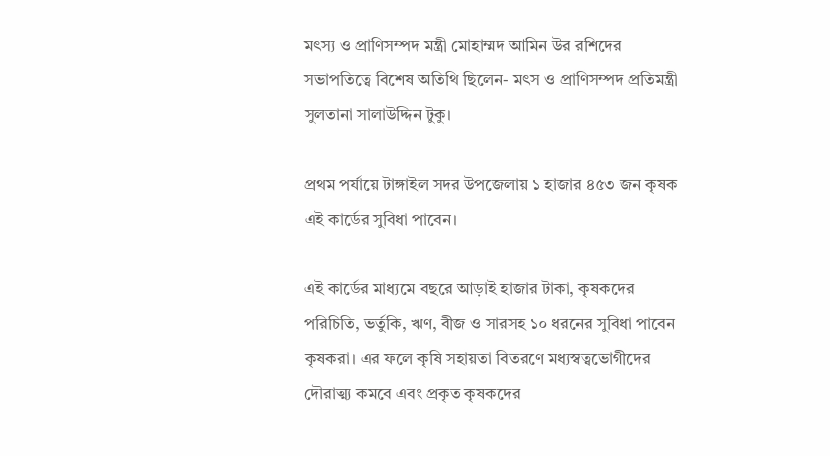মৎস্য ও প্রাণিসম্পদ মন্ত্রী মোহাম্মদ আমিন উর রশিদের সভাপতিত্বে বিশেষ অতিথি ছিলেন- মৎস ও প্রাণিসম্পদ প্রতিমন্ত্রী সুলতানা সালাউদ্দিন টুকু।

প্রথম পর্যায়ে টাঙ্গাইল সদর উপজেলায় ১ হাজার ৪৫৩ জন কৃষক এই কার্ডের সুবিধা পাবেন।

এই কার্ডের মাধ্যমে বছরে আড়াই হাজার টাকা, কৃষকদের পরিচিতি, ভর্তুকি, ঋণ, বীজ ও সারসহ ১০ ধরনের সুবিধা পাবেন কৃষকরা। এর ফলে কৃষি সহায়তা বিতরণে মধ্যস্বত্বভোগীদের দৌরাত্ম্য কমবে এবং প্রকৃত কৃষকদের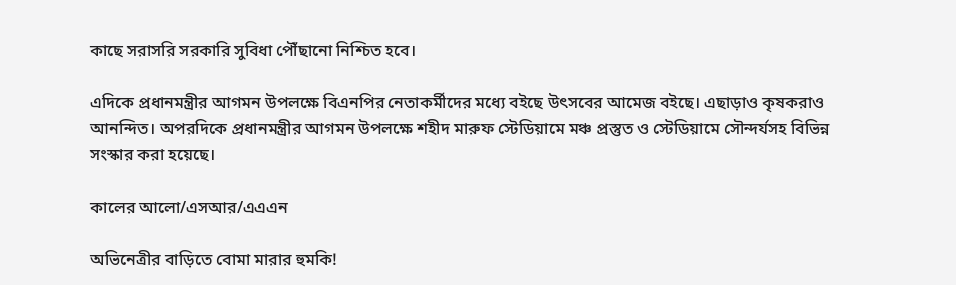কাছে সরাসরি সরকারি সুবিধা পৌঁছানো নিশ্চিত হবে।

এদিকে প্রধানমন্ত্রীর আগমন উপলক্ষে বিএনপির নেতাকর্মীদের মধ্যে বইছে উৎসবের আমেজ বইছে। এছাড়াও কৃষকরাও আনন্দিত। অপরদিকে প্রধানমন্ত্রীর আগমন উপলক্ষে শহীদ মারুফ স্টেডিয়ামে মঞ্চ প্রস্তুত ও স্টেডিয়ামে সৌন্দর্যসহ বিভিন্ন সংস্কার করা হয়েছে।

কালের আলো/এসআর/এএএন

অভিনেত্রীর বাড়িতে বোমা মারার হুমকি!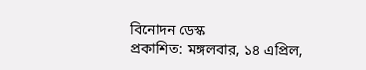বিনোদন ডেস্ক
প্রকাশিত: মঙ্গলবার, ১৪ এপ্রিল,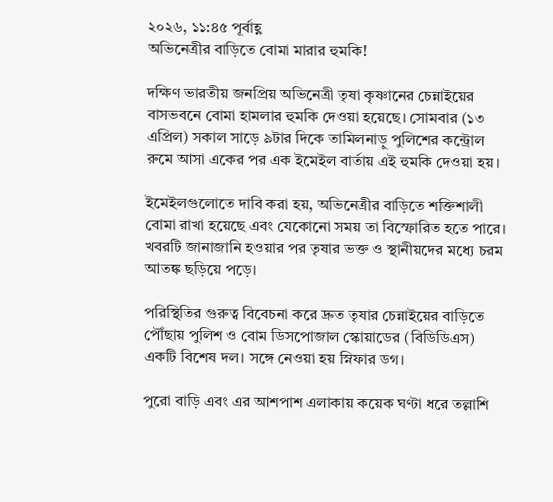২০২৬, ১১:৪৫ পূর্বাহ্ণ
অভিনেত্রীর বাড়িতে বোমা মারার হুমকি!

দক্ষিণ ভারতীয় জনপ্রিয় অভিনেত্রী তৃষা কৃষ্ণানের চেন্নাইয়ের বাসভবনে বোমা হামলার হুমকি দেওয়া হয়েছে। সোমবার (১৩ এপ্রিল) সকাল সাড়ে ৯টার দিকে তামিলনাড়ু পুলিশের কন্ট্রোল রুমে আসা একের পর এক ইমেইল বার্তায় এই হুমকি দেওয়া হয়।

ইমেইলগুলোতে দাবি করা হয়, অভিনেত্রীর বাড়িতে শক্তিশালী বোমা রাখা হয়েছে এবং যেকোনো সময় তা বিস্ফোরিত হতে পারে। খবরটি জানাজানি হওয়ার পর তৃষার ভক্ত ও স্থানীয়দের মধ্যে চরম আতঙ্ক ছড়িয়ে পড়ে।

পরিস্থিতির গুরুত্ব বিবেচনা করে দ্রুত তৃষার চেন্নাইয়ের বাড়িতে পৌঁছায় পুলিশ ও বোম ডিসপোজাল স্কোয়াডের (বিডিডিএস) একটি বিশেষ দল। সঙ্গে নেওয়া হয় স্নিফার ডগ।

পুরো বাড়ি এবং এর আশপাশ এলাকায় কয়েক ঘণ্টা ধরে তল্লাশি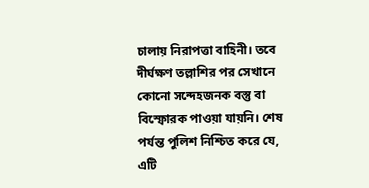চালায় নিরাপত্তা বাহিনী। তবে দীর্ঘক্ষণ তল্লাশির পর সেখানে কোনো সন্দেহজনক বস্তু বা বিস্ফোরক পাওয়া যায়নি। শেষ পর্যন্ত পুলিশ নিশ্চিত করে যে, এটি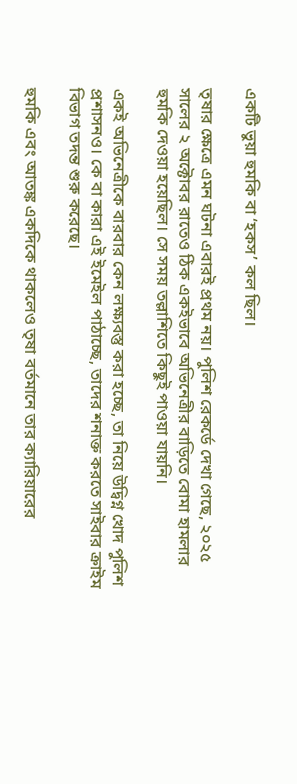একটি ভুয়া হুমকি বা ‘হকস’ কল ছিল।

তৃষার ক্ষেত্রে এমন ঘটনা এবারই প্রথম নয়। পুলিশ রেকর্ডে দেখা গেছে, ২০২৫ সালের ২ অক্টোবর রাতেও ঠিক একইভাবে অভিনেত্রীর বাড়িতে বোমা হামলার হুমকি দেওয়া হয়েছিল। সে সময় তল্লাশিতে কিছুই পাওয়া যায়নি।

একই অভিনেত্রীকে বারবার কেন লক্ষ্যবস্তু করা হচ্ছে, তা নিয়ে উদ্বিগ্ন খোদ পুলিশ প্রশাসনও। কে বা কারা এই ইমেইল পাঠাচ্ছে, তাদের শনাক্ত করতে সাইবার ক্রাইম বিভাগ তদন্ত শুরু করেছে।

হুমকি এবং আতঙ্ক একদিকে থাকলেও তৃষা বর্তমানে তার ক্যারিয়ারের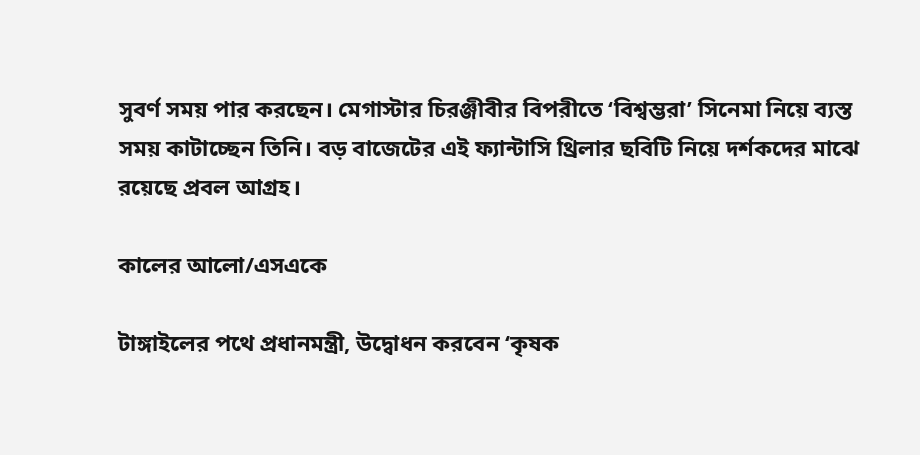সুবর্ণ সময় পার করছেন। মেগাস্টার চিরঞ্জীবীর বিপরীতে ‘বিশ্বম্ভরা’ সিনেমা নিয়ে ব্যস্ত সময় কাটাচ্ছেন তিনি। বড় বাজেটের এই ফ্যান্টাসি থ্রিলার ছবিটি নিয়ে দর্শকদের মাঝে রয়েছে প্রবল আগ্রহ।

কালের আলো/এসএকে

টাঙ্গাইলের পথে প্রধানমন্ত্রী, উদ্বোধন করবেন ‘কৃষক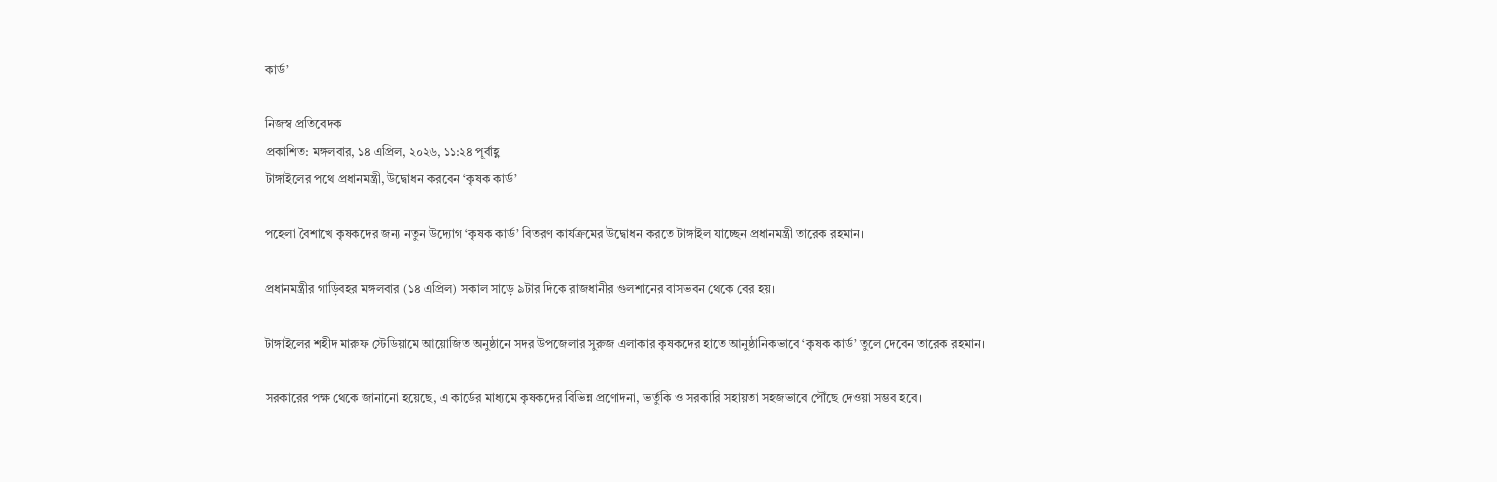কার্ড’

নিজস্ব প্রতিবেদক
প্রকাশিত: মঙ্গলবার, ১৪ এপ্রিল, ২০২৬, ১১:২৪ পূর্বাহ্ণ
টাঙ্গাইলের পথে প্রধানমন্ত্রী, উদ্বোধন করবেন ‘কৃষক কার্ড’

পহেলা বৈশাখে কৃষকদের জন্য নতুন উদ্যোগ ‘কৃষক কার্ড’ বিতরণ কার্যক্রমের উদ্বোধন করতে টাঙ্গাইল যাচ্ছেন প্রধানমন্ত্রী তারেক রহমান।

প্রধানমন্ত্রীর গাড়িবহর মঙ্গলবার (১৪ এপ্রিল) সকাল সাড়ে ৯টার দিকে রাজধানীর গুলশানের বাসভবন থেকে বের হয়।

টাঙ্গাইলের শহীদ মারুফ স্টেডিয়ামে আয়োজিত অনুষ্ঠানে সদর উপজেলার সুরুজ এলাকার কৃষকদের হাতে আনুষ্ঠানিকভাবে ‘কৃষক কার্ড’ তুলে দেবেন তারেক রহমান।

সরকারের পক্ষ থেকে জানানো হয়েছে, এ কার্ডের মাধ্যমে কৃষকদের বিভিন্ন প্রণোদনা, ভর্তুকি ও সরকারি সহায়তা সহজভাবে পৌঁছে দেওয়া সম্ভব হবে।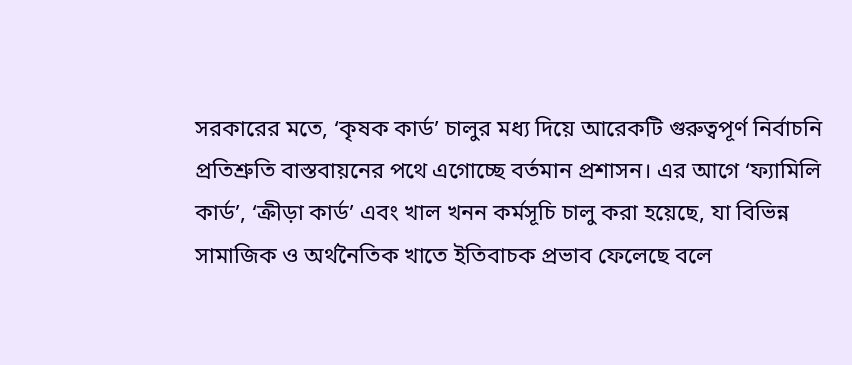সরকারের মতে, ‘কৃষক কার্ড’ চালুর মধ্য দিয়ে আরেকটি গুরুত্বপূর্ণ নির্বাচনি প্রতিশ্রুতি বাস্তবায়নের পথে এগোচ্ছে বর্তমান প্রশাসন। এর আগে ‘ফ্যামিলি কার্ড’, ‘ক্রীড়া কার্ড’ এবং খাল খনন কর্মসূচি চালু করা হয়েছে, যা বিভিন্ন সামাজিক ও অর্থনৈতিক খাতে ইতিবাচক প্রভাব ফেলেছে বলে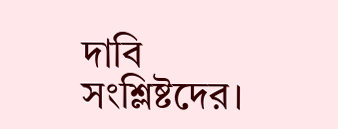দাবি সংশ্লিষ্টদের।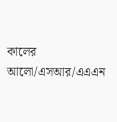কালের আলো/এসআর/এএএন